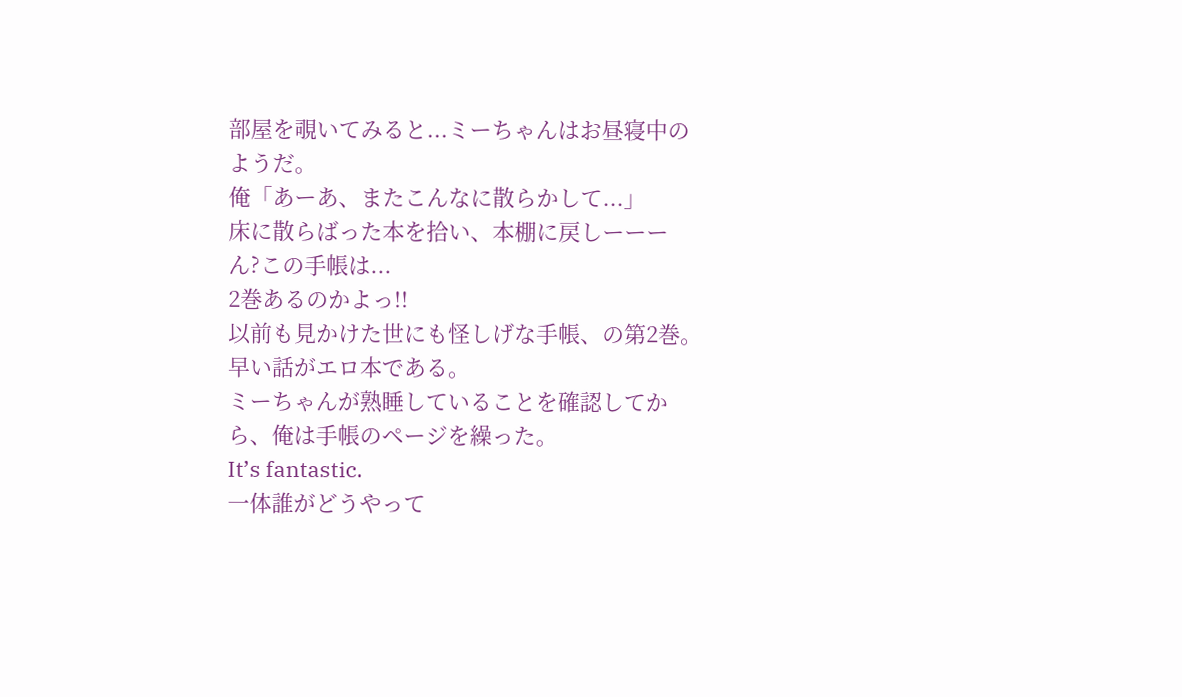部屋を覗いてみると...ミーちゃんはお昼寝中のようだ。
俺「あーあ、またこんなに散らかして...」
床に散らばった本を拾い、本棚に戻しーーー
ん?この手帳は...
2巻あるのかよっ!!
以前も見かけた世にも怪しげな手帳、の第2巻。
早い話がエロ本である。
ミーちゃんが熟睡していることを確認してから、俺は手帳のページを繰った。
It’s fantastic.
一体誰がどうやって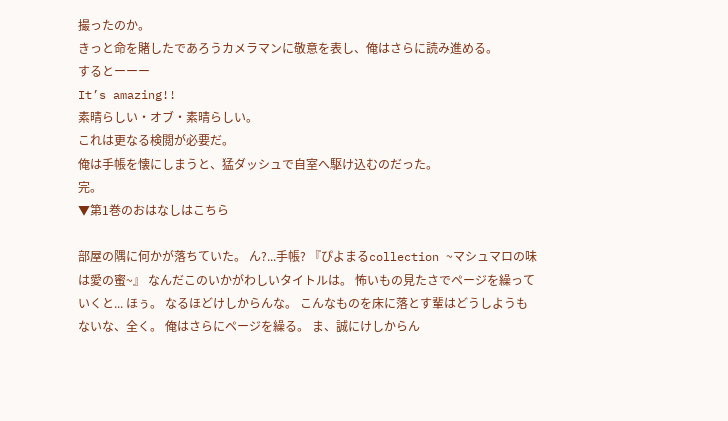撮ったのか。
きっと命を賭したであろうカメラマンに敬意を表し、俺はさらに読み進める。
するとーーー
It’s amazing!!
素晴らしい・オブ・素晴らしい。
これは更なる検閲が必要だ。
俺は手帳を懐にしまうと、猛ダッシュで自室へ駆け込むのだった。
完。
▼第1巻のおはなしはこちら

部屋の隅に何かが落ちていた。 ん?...手帳? 『ぴよまるcollection ~マシュマロの味は愛の蜜~』 なんだこのいかがわしいタイトルは。 怖いもの見たさでページを繰っていくと... ほぅ。 なるほどけしからんな。 こんなものを床に落とす輩はどうしようもないな、全く。 俺はさらにページを繰る。 ま、誠にけしからん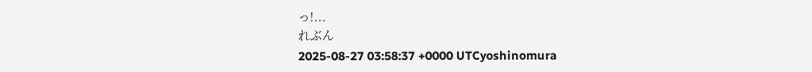っ!...
れぶん
2025-08-27 03:58:37 +0000 UTCyoshinomura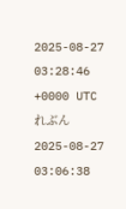2025-08-27 03:28:46 +0000 UTCれぶん
2025-08-27 03:06:38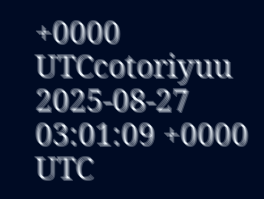+0000 UTCcotoriyuu
2025-08-27 03:01:09 +0000 UTC